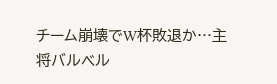チーム崩壊でW杯敗退か…主将バルベル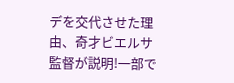デを交代させた理由、奇才ビエルサ監督が説明!一部で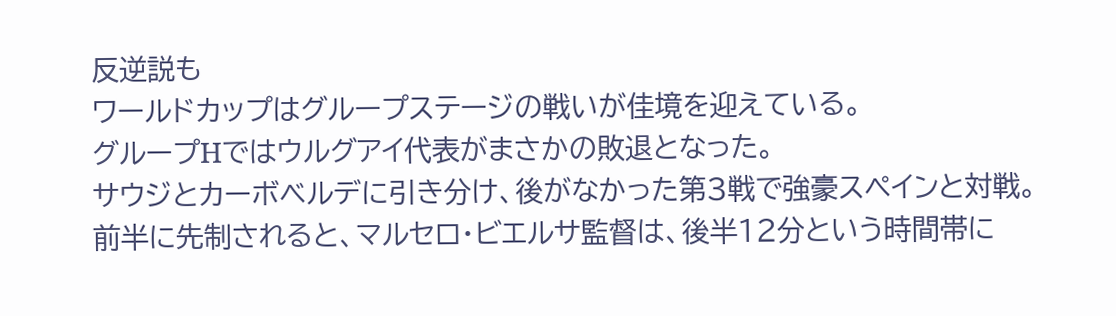反逆説も
ワールドカップはグループステージの戦いが佳境を迎えている。
グループHではウルグアイ代表がまさかの敗退となった。
サウジとカーボベルデに引き分け、後がなかった第3戦で強豪スペインと対戦。
前半に先制されると、マルセロ・ビエルサ監督は、後半12分という時間帯に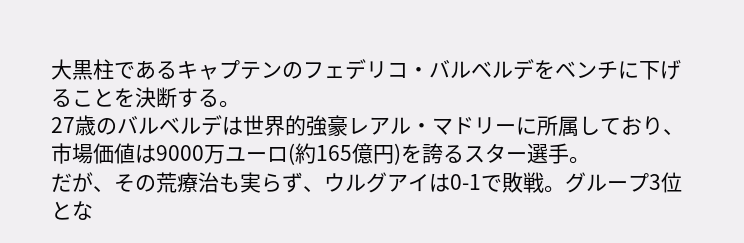大黒柱であるキャプテンのフェデリコ・バルベルデをベンチに下げることを決断する。
27歳のバルベルデは世界的強豪レアル・マドリーに所属しており、市場価値は9000万ユーロ(約165億円)を誇るスター選手。
だが、その荒療治も実らず、ウルグアイは0-1で敗戦。グループ3位とな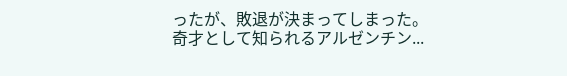ったが、敗退が決まってしまった。
奇才として知られるアルゼンチン...